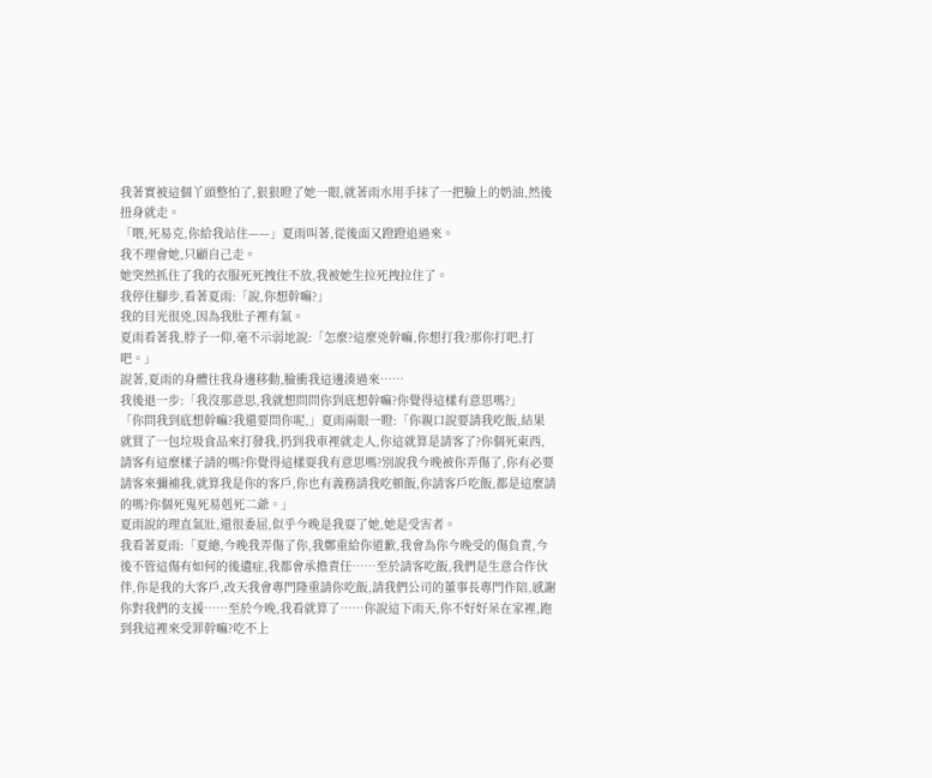我著實被這個丫頭整怕了,狠狠瞪了她一眼,就著雨水用手抹了一把臉上的奶油,然後扭身就走。
「喂,死易克,你給我站住——」夏雨叫著,從後面又蹬蹬追過來。
我不理會她,只顧自己走。
她突然抓住了我的衣服死死拽住不放,我被她生拉死拽拉住了。
我停住腳步,看著夏雨:「說,你想幹嘛?」
我的目光很兇,因為我肚子裡有氣。
夏雨看著我,脖子一仰,毫不示弱地說:「怎麼?這麼兇幹嘛,你想打我?那你打吧,打吧。」
說著,夏雨的身體往我身邊移動,臉衝我這邊湊過來……
我後退一步:「我沒那意思,我就想問問你到底想幹嘛?你覺得這樣有意思嗎?」
「你問我到底想幹嘛?我還要問你呢,」夏雨兩眼一瞪:「你親口說要請我吃飯,結果就買了一包垃圾食品來打發我,扔到我車裡就走人,你這就算是請客了?你個死東西,請客有這麼樣子請的嗎?你覺得這樣耍我有意思嗎?別說我今晚被你弄傷了,你有必要請客來彌補我,就算我是你的客戶,你也有義務請我吃頓飯,你請客戶吃飯,都是這麼請的嗎?你個死鬼死易剋死二爺。」
夏雨說的理直氣壯,還很委屈,似乎今晚是我耍了她,她是受害者。
我看著夏雨:「夏總,今晚我弄傷了你,我鄭重給你道歉,我會為你今晚受的傷負責,今後不管這傷有如何的後遺症,我都會承擔責任……至於請客吃飯,我們是生意合作伙伴,你是我的大客戶,改天我會專門隆重請你吃飯,請我們公司的董事長專門作陪,感謝你對我們的支援……至於今晚,我看就算了……你說這下雨天,你不好好呆在家裡,跑到我這裡來受罪幹嘛?吃不上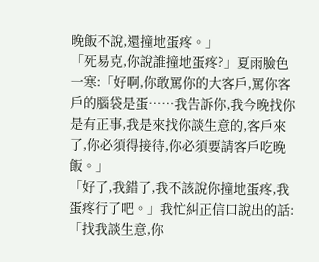晚飯不說,還撞地蛋疼。」
「死易克,你說誰撞地蛋疼?」夏雨臉色一寒:「好啊,你敢罵你的大客戶,罵你客戶的腦袋是蛋……我告訴你,我今晚找你是有正事,我是來找你談生意的,客戶來了,你必須得接待,你必須要請客戶吃晚飯。」
「好了,我錯了,我不該說你撞地蛋疼,我蛋疼行了吧。」我忙糾正信口說出的話:「找我談生意,你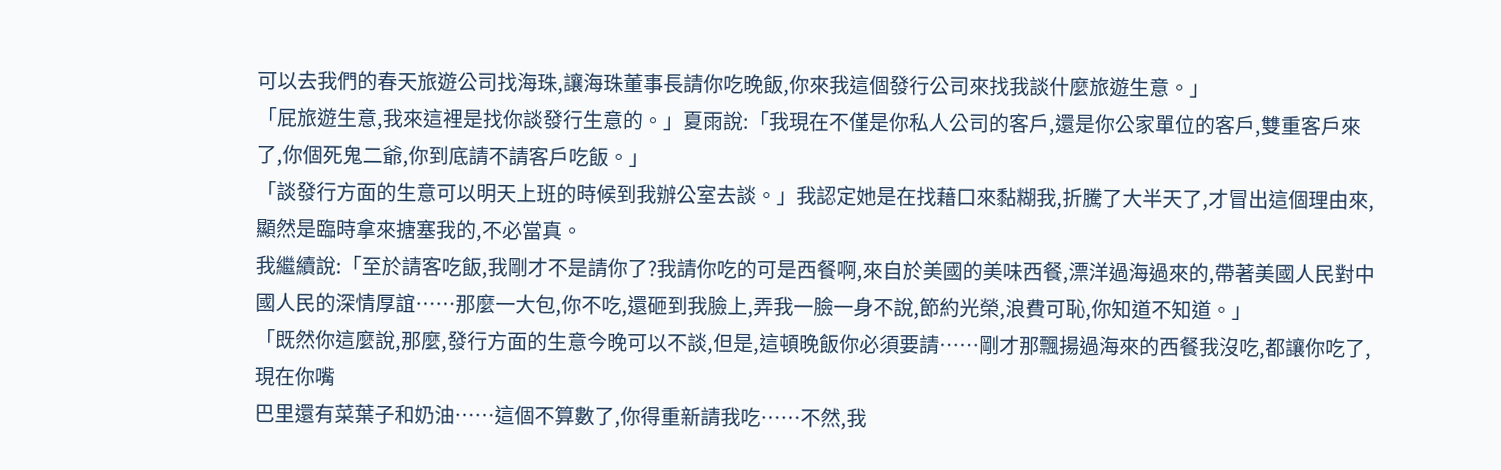可以去我們的春天旅遊公司找海珠,讓海珠董事長請你吃晚飯,你來我這個發行公司來找我談什麼旅遊生意。」
「屁旅遊生意,我來這裡是找你談發行生意的。」夏雨說:「我現在不僅是你私人公司的客戶,還是你公家單位的客戶,雙重客戶來了,你個死鬼二爺,你到底請不請客戶吃飯。」
「談發行方面的生意可以明天上班的時候到我辦公室去談。」我認定她是在找藉口來黏糊我,折騰了大半天了,才冒出這個理由來,顯然是臨時拿來搪塞我的,不必當真。
我繼續說:「至於請客吃飯,我剛才不是請你了?我請你吃的可是西餐啊,來自於美國的美味西餐,漂洋過海過來的,帶著美國人民對中國人民的深情厚誼……那麼一大包,你不吃,還砸到我臉上,弄我一臉一身不說,節約光榮,浪費可恥,你知道不知道。」
「既然你這麼說,那麼,發行方面的生意今晚可以不談,但是,這頓晚飯你必須要請……剛才那飄揚過海來的西餐我沒吃,都讓你吃了,現在你嘴
巴里還有菜葉子和奶油……這個不算數了,你得重新請我吃……不然,我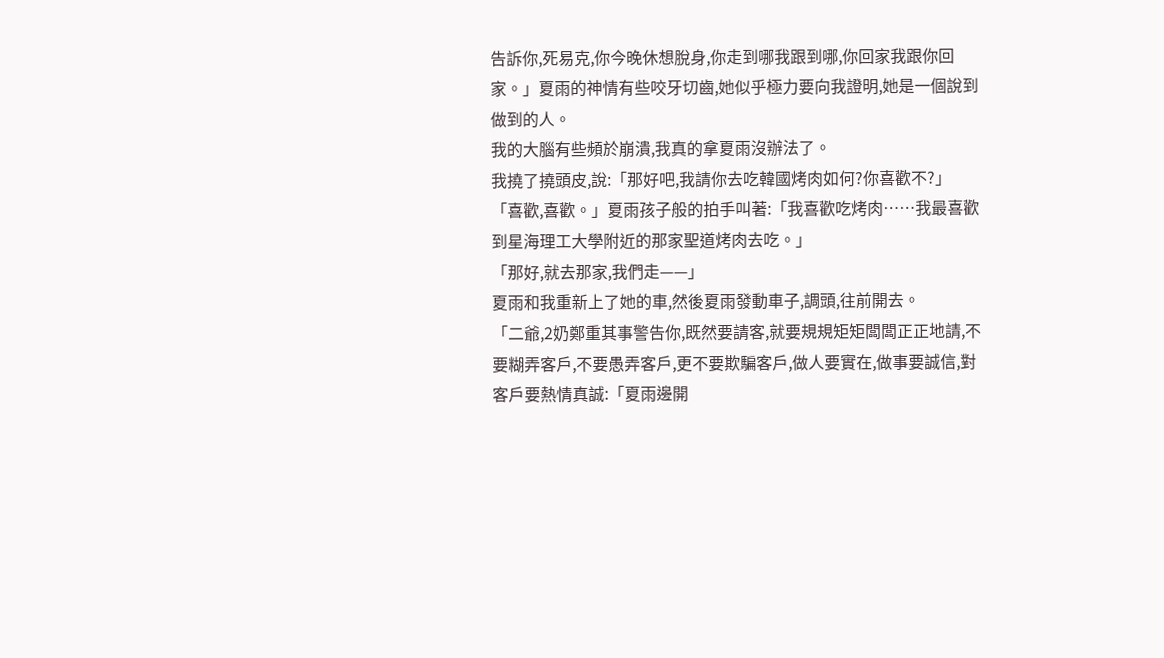告訴你,死易克,你今晚休想脫身,你走到哪我跟到哪,你回家我跟你回家。」夏雨的神情有些咬牙切齒,她似乎極力要向我證明,她是一個說到做到的人。
我的大腦有些頻於崩潰,我真的拿夏雨沒辦法了。
我撓了撓頭皮,說:「那好吧,我請你去吃韓國烤肉如何?你喜歡不?」
「喜歡,喜歡。」夏雨孩子般的拍手叫著:「我喜歡吃烤肉……我最喜歡到星海理工大學附近的那家聖道烤肉去吃。」
「那好,就去那家,我們走——」
夏雨和我重新上了她的車,然後夏雨發動車子,調頭,往前開去。
「二爺,2奶鄭重其事警告你,既然要請客,就要規規矩矩闆闆正正地請,不要糊弄客戶,不要愚弄客戶,更不要欺騙客戶,做人要實在,做事要誠信,對客戶要熱情真誠:「夏雨邊開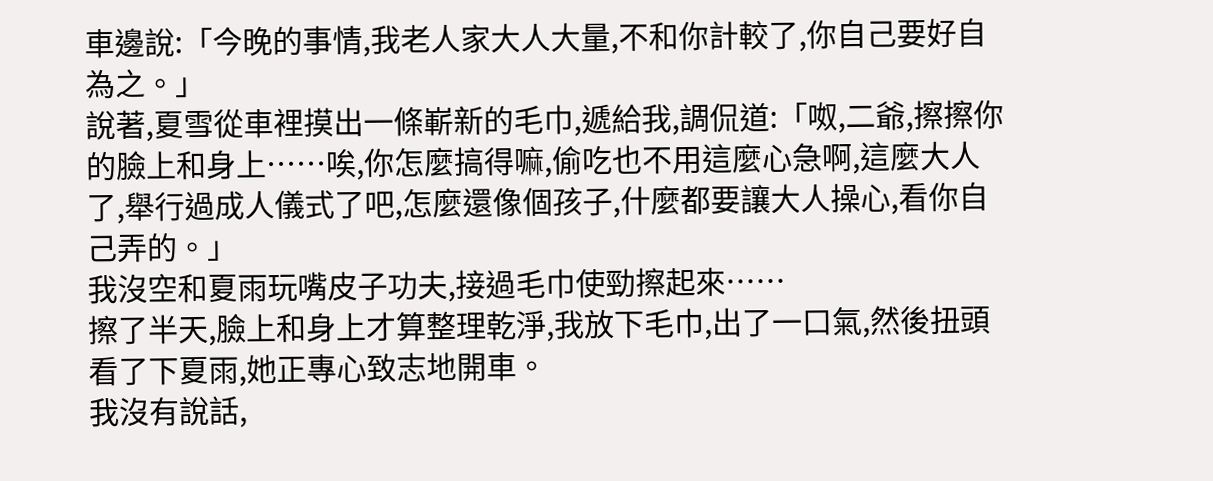車邊說:「今晚的事情,我老人家大人大量,不和你計較了,你自己要好自為之。」
說著,夏雪從車裡摸出一條嶄新的毛巾,遞給我,調侃道:「呶,二爺,擦擦你的臉上和身上……唉,你怎麼搞得嘛,偷吃也不用這麼心急啊,這麼大人了,舉行過成人儀式了吧,怎麼還像個孩子,什麼都要讓大人操心,看你自己弄的。」
我沒空和夏雨玩嘴皮子功夫,接過毛巾使勁擦起來……
擦了半天,臉上和身上才算整理乾淨,我放下毛巾,出了一口氣,然後扭頭看了下夏雨,她正專心致志地開車。
我沒有說話,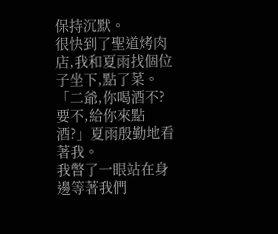保持沉默。
很快到了聖道烤肉店,我和夏雨找個位子坐下,點了菜。
「二爺,你喝酒不?要不,給你來點酒?」夏雨殷勤地看著我。
我瞥了一眼站在身邊等著我們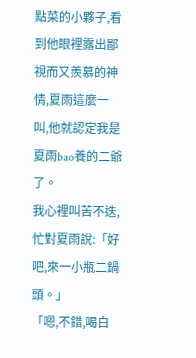點菜的小夥子,看到他眼裡露出鄙視而又羨慕的神情,夏雨這麼一叫,他就認定我是夏雨bao養的二爺了。
我心裡叫苦不迭,忙對夏雨說:「好吧,來一小瓶二鍋頭。」
「嗯,不錯,喝白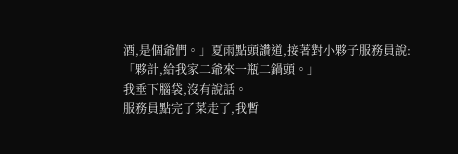酒,是個爺們。」夏雨點頭讚道,接著對小夥子服務員說:「夥計,給我家二爺來一瓶二鍋頭。」
我垂下腦袋,沒有說話。
服務員點完了菜走了,我暫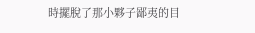時擺脫了那小夥子鄙夷的目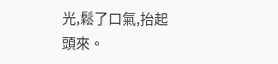光,鬆了口氣,抬起頭來。